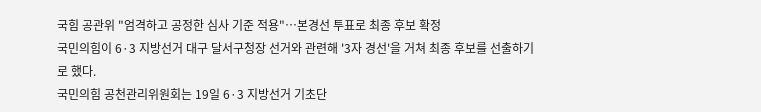국힘 공관위 "엄격하고 공정한 심사 기준 적용"…본경선 투표로 최종 후보 확정
국민의힘이 6·3 지방선거 대구 달서구청장 선거와 관련해 '3자 경선'을 거쳐 최종 후보를 선출하기로 했다.
국민의힘 공천관리위원회는 19일 6·3 지방선거 기초단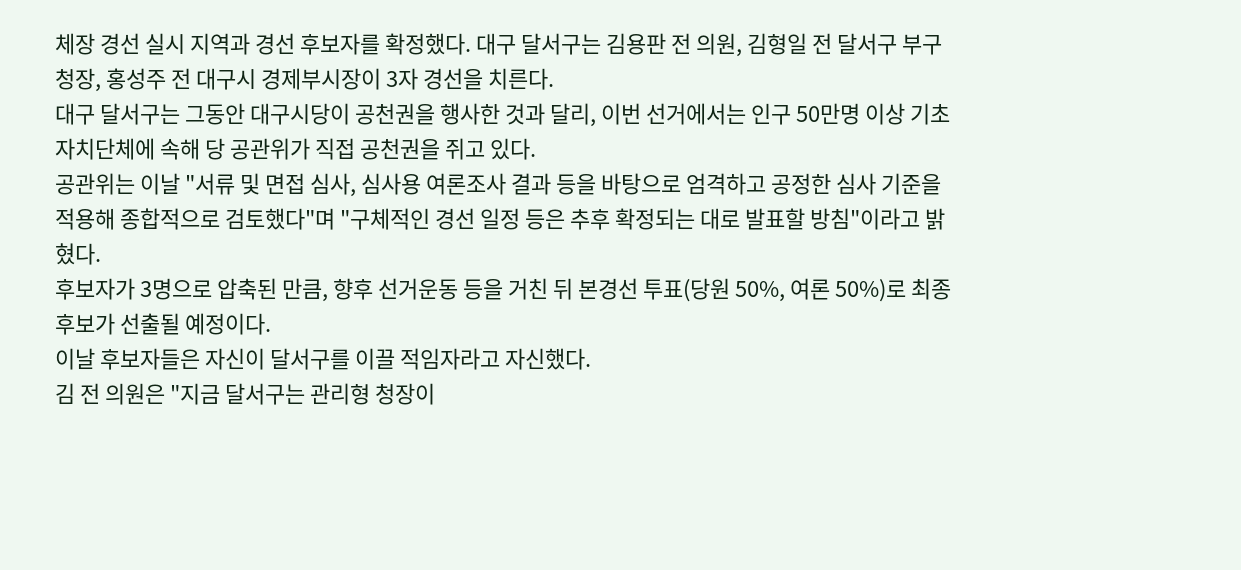체장 경선 실시 지역과 경선 후보자를 확정했다. 대구 달서구는 김용판 전 의원, 김형일 전 달서구 부구청장, 홍성주 전 대구시 경제부시장이 3자 경선을 치른다.
대구 달서구는 그동안 대구시당이 공천권을 행사한 것과 달리, 이번 선거에서는 인구 50만명 이상 기초자치단체에 속해 당 공관위가 직접 공천권을 쥐고 있다.
공관위는 이날 "서류 및 면접 심사, 심사용 여론조사 결과 등을 바탕으로 엄격하고 공정한 심사 기준을 적용해 종합적으로 검토했다"며 "구체적인 경선 일정 등은 추후 확정되는 대로 발표할 방침"이라고 밝혔다.
후보자가 3명으로 압축된 만큼, 향후 선거운동 등을 거친 뒤 본경선 투표(당원 50%, 여론 50%)로 최종 후보가 선출될 예정이다.
이날 후보자들은 자신이 달서구를 이끌 적임자라고 자신했다.
김 전 의원은 "지금 달서구는 관리형 청장이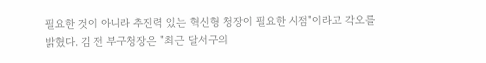필요한 것이 아니라 추진력 있는 혁신형 청장이 필요한 시점"이라고 각오를 밝혔다. 김 전 부구청장은 "최근 달서구의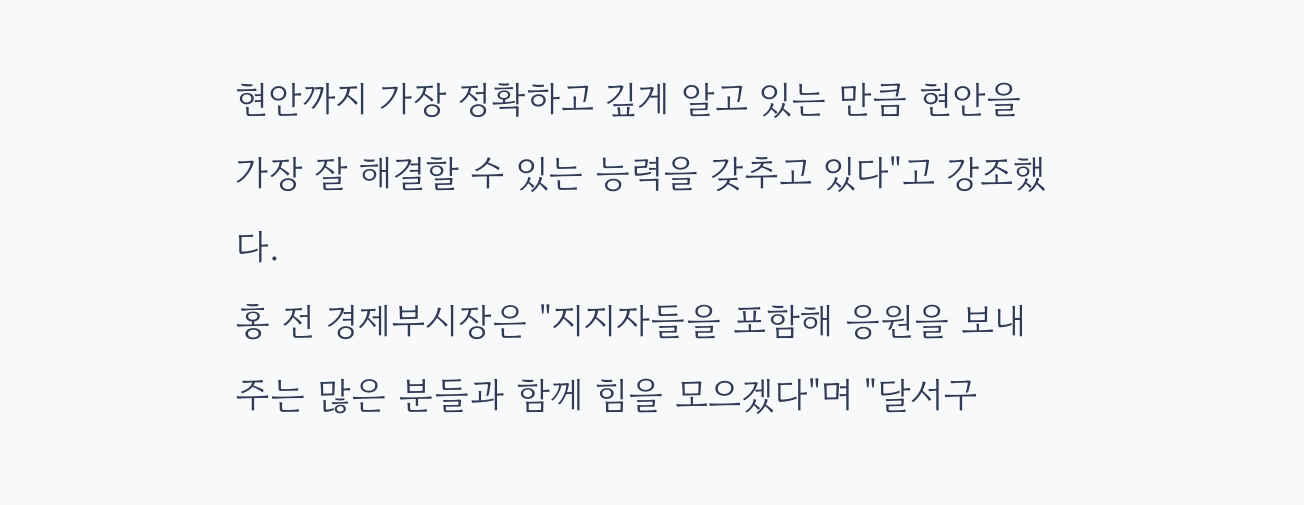현안까지 가장 정확하고 깊게 알고 있는 만큼 현안을 가장 잘 해결할 수 있는 능력을 갖추고 있다"고 강조했다.
홍 전 경제부시장은 "지지자들을 포함해 응원을 보내주는 많은 분들과 함께 힘을 모으겠다"며 "달서구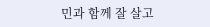민과 함께 잘 살고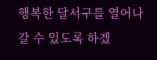행복한 달서구를 열어나갈 수 있도록 하겠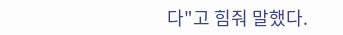다"고 힘줘 말했다.